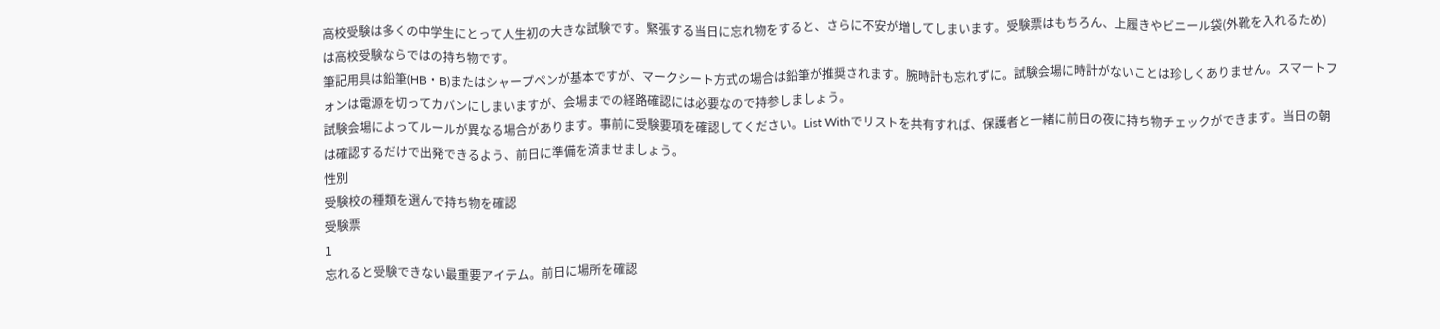高校受験は多くの中学生にとって人生初の大きな試験です。緊張する当日に忘れ物をすると、さらに不安が増してしまいます。受験票はもちろん、上履きやビニール袋(外靴を入れるため)は高校受験ならではの持ち物です。
筆記用具は鉛筆(HB・B)またはシャープペンが基本ですが、マークシート方式の場合は鉛筆が推奨されます。腕時計も忘れずに。試験会場に時計がないことは珍しくありません。スマートフォンは電源を切ってカバンにしまいますが、会場までの経路確認には必要なので持参しましょう。
試験会場によってルールが異なる場合があります。事前に受験要項を確認してください。List Withでリストを共有すれば、保護者と一緒に前日の夜に持ち物チェックができます。当日の朝は確認するだけで出発できるよう、前日に準備を済ませましょう。
性別
受験校の種類を選んで持ち物を確認
受験票
1
忘れると受験できない最重要アイテム。前日に場所を確認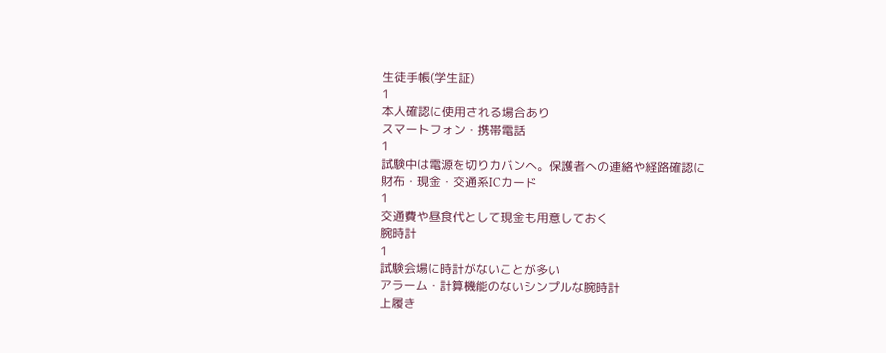生徒手帳(学生証)
1
本人確認に使用される場合あり
スマートフォン・携帯電話
1
試験中は電源を切りカバンへ。保護者への連絡や経路確認に
財布・現金・交通系ICカード
1
交通費や昼食代として現金も用意しておく
腕時計
1
試験会場に時計がないことが多い
アラーム・計算機能のないシンプルな腕時計
上履き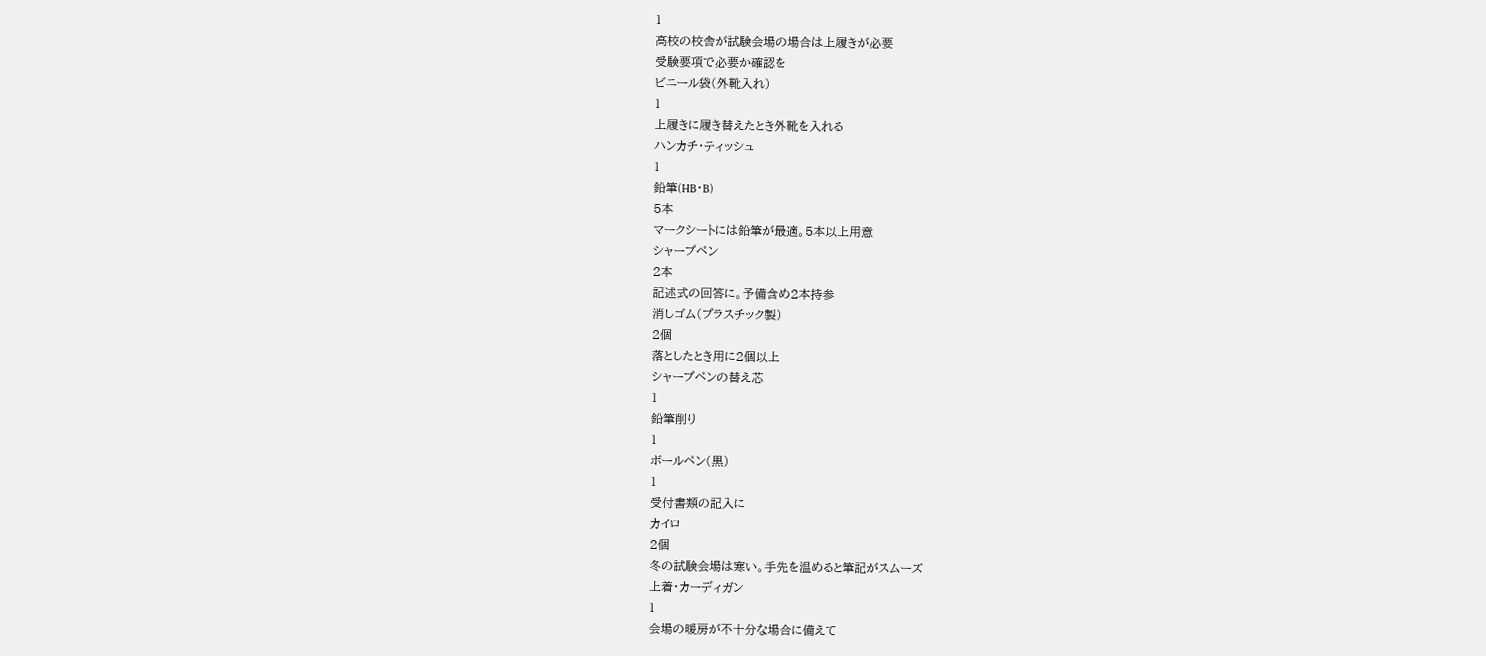1
高校の校舎が試験会場の場合は上履きが必要
受験要項で必要か確認を
ビニール袋(外靴入れ)
1
上履きに履き替えたとき外靴を入れる
ハンカチ・ティッシュ
1
鉛筆(HB・B)
5本
マークシートには鉛筆が最適。5本以上用意
シャープペン
2本
記述式の回答に。予備含め2本持参
消しゴム(プラスチック製)
2個
落としたとき用に2個以上
シャープペンの替え芯
1
鉛筆削り
1
ボールペン(黒)
1
受付書類の記入に
カイロ
2個
冬の試験会場は寒い。手先を温めると筆記がスムーズ
上着・カーディガン
1
会場の暖房が不十分な場合に備えて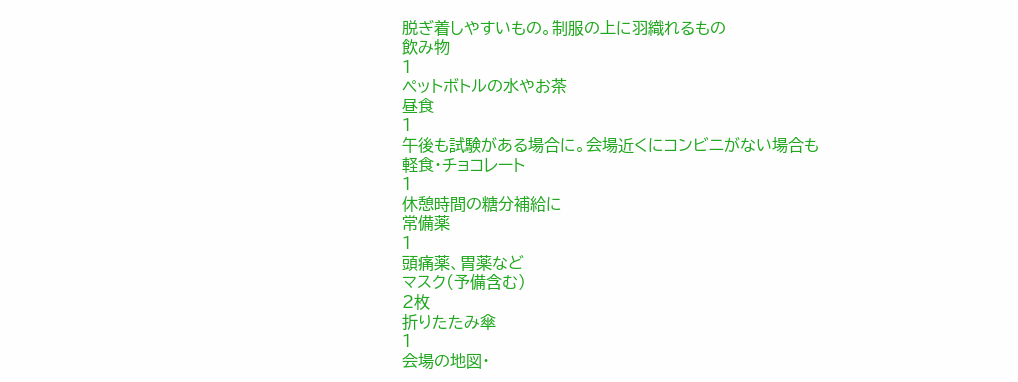脱ぎ着しやすいもの。制服の上に羽織れるもの
飲み物
1
ペットボトルの水やお茶
昼食
1
午後も試験がある場合に。会場近くにコンビニがない場合も
軽食・チョコレート
1
休憩時間の糖分補給に
常備薬
1
頭痛薬、胃薬など
マスク(予備含む)
2枚
折りたたみ傘
1
会場の地図・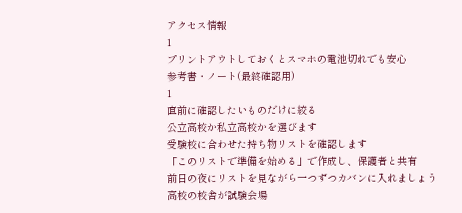アクセス情報
1
プリントアウトしておくとスマホの電池切れでも安心
参考書・ノート(最終確認用)
1
直前に確認したいものだけに絞る
公立高校か私立高校かを選びます
受験校に合わせた持ち物リストを確認します
「このリストで準備を始める」で作成し、保護者と共有
前日の夜にリストを見ながら一つずつカバンに入れましょう
高校の校舎が試験会場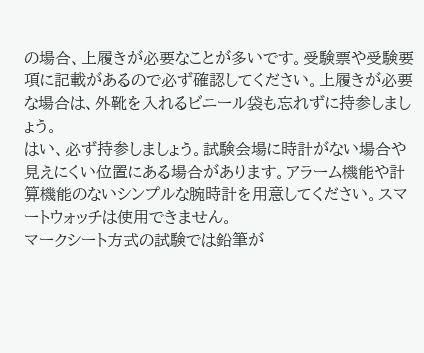の場合、上履きが必要なことが多いです。受験票や受験要項に記載があるので必ず確認してください。上履きが必要な場合は、外靴を入れるビニール袋も忘れずに持参しましょう。
はい、必ず持参しましょう。試験会場に時計がない場合や見えにくい位置にある場合があります。アラーム機能や計算機能のないシンプルな腕時計を用意してください。スマートウォッチは使用できません。
マークシート方式の試験では鉛筆が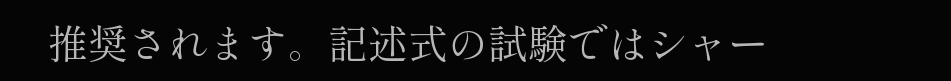推奨されます。記述式の試験ではシャー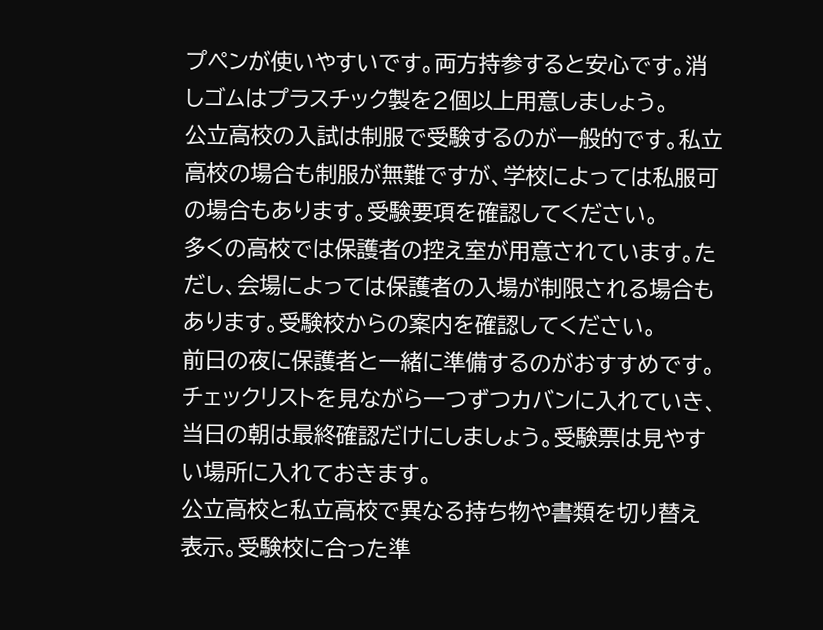プペンが使いやすいです。両方持参すると安心です。消しゴムはプラスチック製を2個以上用意しましょう。
公立高校の入試は制服で受験するのが一般的です。私立高校の場合も制服が無難ですが、学校によっては私服可の場合もあります。受験要項を確認してください。
多くの高校では保護者の控え室が用意されています。ただし、会場によっては保護者の入場が制限される場合もあります。受験校からの案内を確認してください。
前日の夜に保護者と一緒に準備するのがおすすめです。チェックリストを見ながら一つずつカバンに入れていき、当日の朝は最終確認だけにしましょう。受験票は見やすい場所に入れておきます。
公立高校と私立高校で異なる持ち物や書類を切り替え表示。受験校に合った準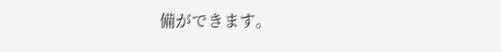備ができます。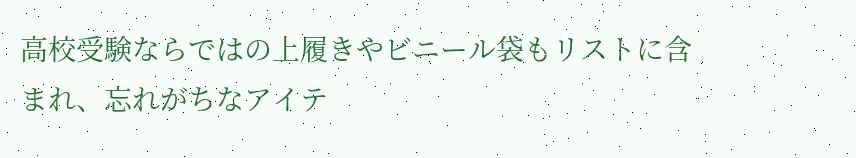高校受験ならではの上履きやビニール袋もリストに含まれ、忘れがちなアイテ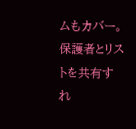ムもカバー。
保護者とリストを共有すれ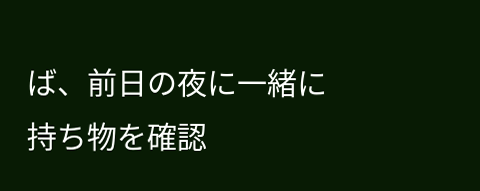ば、前日の夜に一緒に持ち物を確認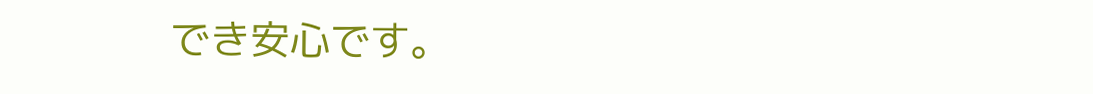でき安心です。